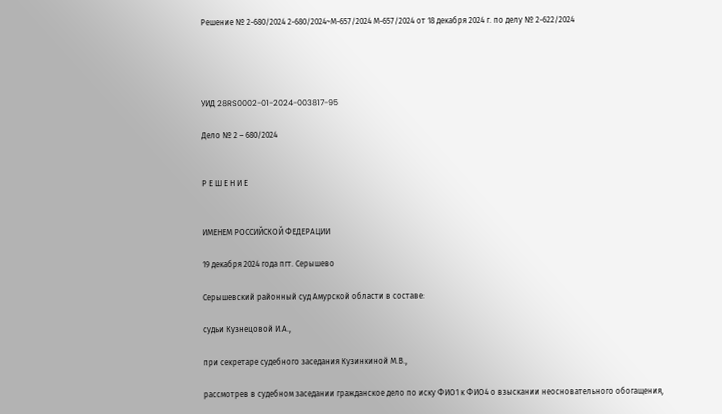Решение № 2-680/2024 2-680/2024~М-657/2024 М-657/2024 от 18 декабря 2024 г. по делу № 2-622/2024




УИД 28RS0002-01-2024-003817-95

Дело № 2 – 680/2024


Р Е Ш Е Н И Е


ИМЕНЕМ РОССИЙСКОЙ ФЕДЕРАЦИИ

19 декабря 2024 года пгт. Серышево

Серышевский районный суд Амурской области в составе:

судьи Кузнецовой И.А.,

при секретаре судебного заседания Кузинкиной М.В.,

рассмотрев в судебном заседании гражданское дело по иску ФИО1 к ФИО4 о взыскании неосновательного обогащения,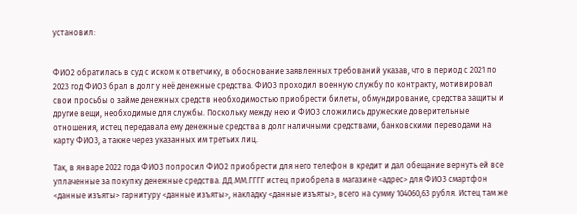установил:


ФИО2 обратилась в суд с иском к ответчику, в обоснование заявленных требований указав, что в период с 2021 по 2023 год ФИО3 брал в долг у неё денежные средства. ФИО3 проходил военную службу по контракту, мотивировал свои просьбы о займе денежных средств необходимостью приобрести билеты, обмундирование, средства защиты и другие вещи, необходимые для службы. Поскольку между нею и ФИО3 сложились дружеские доверительные отношения, истец передавала ему денежные средства в долг наличными средствами, банковскими переводами на карту ФИО3, а также через указанных им третьих лиц.

Так, в январе 2022 года ФИО3 попросил ФИО2 приобрести для него телефон в кредит и дал обещание вернуть ей все уплаченные за покупку денежные средства. ДД.ММ.ГГГГ истец приобрела в магазине <адрес> для ФИО3 смартфон <данные изъяты> гарнитуру <данные изъяты>, накладку <данные изъяты>, всего на сумму 104060,63 рубля. Истец там же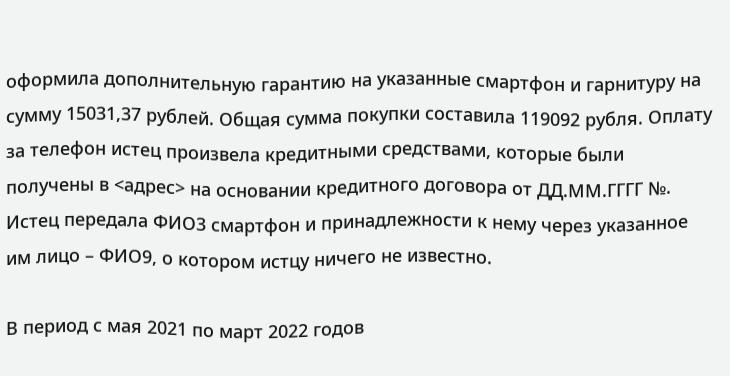оформила дополнительную гарантию на указанные смартфон и гарнитуру на сумму 15031,37 рублей. Общая сумма покупки составила 119092 рубля. Оплату за телефон истец произвела кредитными средствами, которые были получены в <адрес> на основании кредитного договора от ДД.ММ.ГГГГ №. Истец передала ФИО3 смартфон и принадлежности к нему через указанное им лицо – ФИО9, о котором истцу ничего не известно.

В период с мая 2021 по март 2022 годов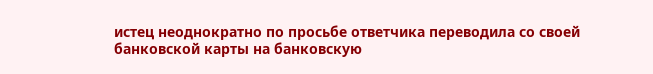истец неоднократно по просьбе ответчика переводила со своей банковской карты на банковскую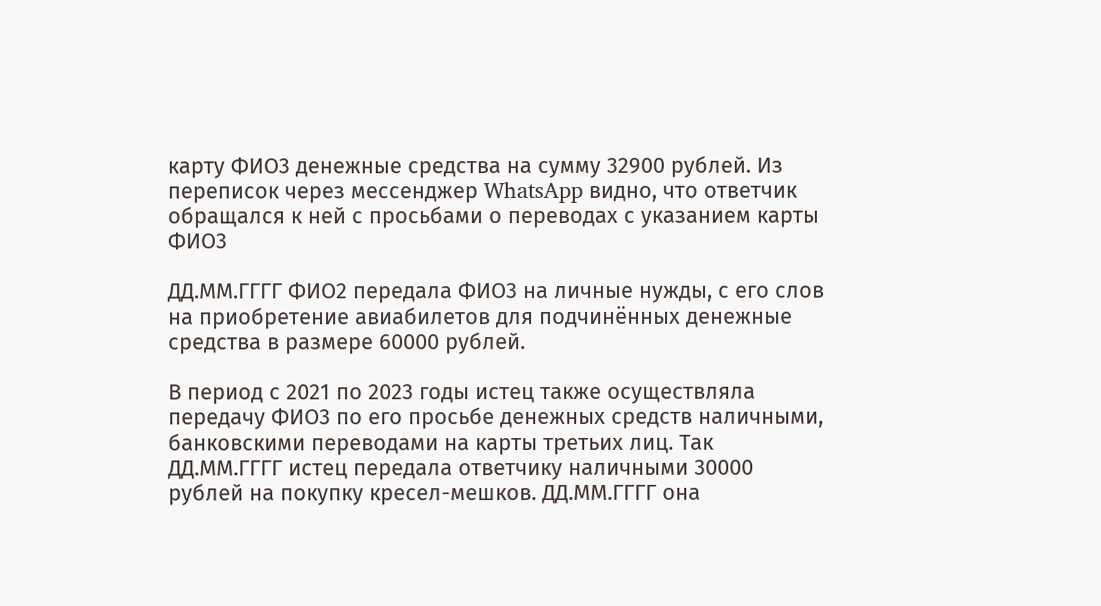карту ФИО3 денежные средства на сумму 32900 рублей. Из переписок через мессенджер WhatsApp видно, что ответчик обращался к ней с просьбами о переводах с указанием карты ФИО3

ДД.ММ.ГГГГ ФИО2 передала ФИО3 на личные нужды, с его слов на приобретение авиабилетов для подчинённых денежные средства в размере 60000 рублей.

В период с 2021 по 2023 годы истец также осуществляла передачу ФИО3 по его просьбе денежных средств наличными, банковскими переводами на карты третьих лиц. Так ДД.ММ.ГГГГ истец передала ответчику наличными 30000 рублей на покупку кресел-мешков. ДД.ММ.ГГГГ она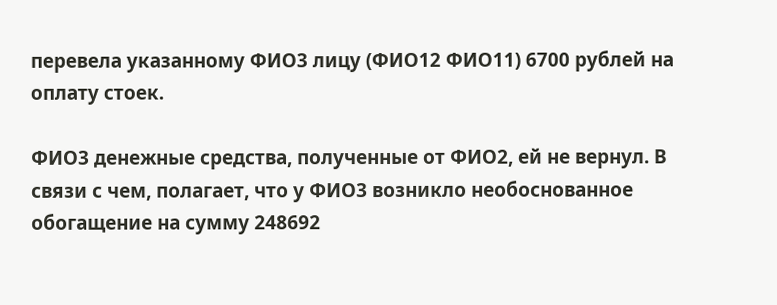перевела указанному ФИО3 лицу (ФИО12 ФИО11) 6700 рублей на оплату стоек.

ФИО3 денежные средства, полученные от ФИО2, ей не вернул. В связи с чем, полагает, что у ФИО3 возникло необоснованное обогащение на сумму 248692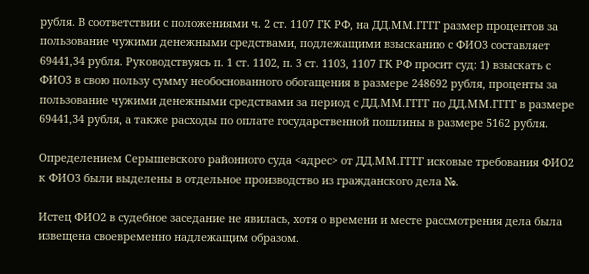рубля. В соответствии с положениями ч. 2 ст. 1107 ГК РФ, на ДД.ММ.ГГГГ размер процентов за пользование чужими денежными средствами, подлежащими взысканию с ФИО3 составляет 69441,34 рубля. Руководствуясь п. 1 ст. 1102, п. 3 ст. 1103, 1107 ГК РФ просит суд: 1) взыскать с ФИО3 в свою пользу сумму необоснованного обогащения в размере 248692 рубля, проценты за пользование чужими денежными средствами за период с ДД.ММ.ГГГГ по ДД.ММ.ГГГГ в размере 69441,34 рубля, а также расходы по оплате государственной пошлины в размере 5162 рубля.

Определением Серышевского районного суда <адрес> от ДД.ММ.ГГГГ исковые требования ФИО2 к ФИО3 были выделены в отдельное производство из гражданского дела №.

Истец ФИО2 в судебное заседание не явилась, хотя о времени и месте рассмотрения дела была извещена своевременно надлежащим образом.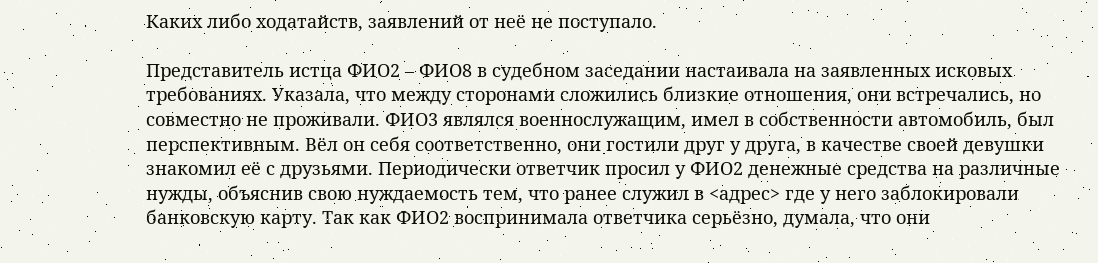Каких либо ходатайств, заявлений от неё не поступало.

Представитель истца ФИО2 – ФИО8 в судебном заседании настаивала на заявленных исковых требованиях. Указала, что между сторонами сложились близкие отношения, они встречались, но совместно не проживали. ФИО3 являлся военнослужащим, имел в собственности автомобиль, был перспективным. Вёл он себя соответственно, они гостили друг у друга, в качестве своей девушки знакомил её с друзьями. Периодически ответчик просил у ФИО2 денежные средства на различные нужды, объяснив свою нуждаемость тем, что ранее служил в <адрес> где у него заблокировали банковскую карту. Так как ФИО2 воспринимала ответчика серьёзно, думала, что они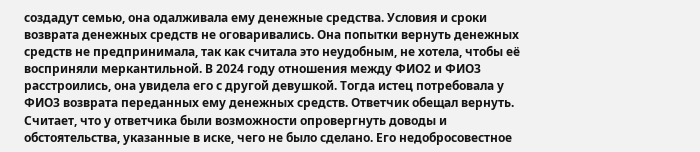создадут семью, она одалживала ему денежные средства. Условия и сроки возврата денежных средств не оговаривались. Она попытки вернуть денежных средств не предпринимала, так как считала это неудобным, не хотела, чтобы её восприняли меркантильной. В 2024 году отношения между ФИО2 и ФИО3 расстроились, она увидела его с другой девушкой. Тогда истец потребовала у ФИО3 возврата переданных ему денежных средств. Ответчик обещал вернуть. Считает, что у ответчика были возможности опровергнуть доводы и обстоятельства, указанные в иске, чего не было сделано. Его недобросовестное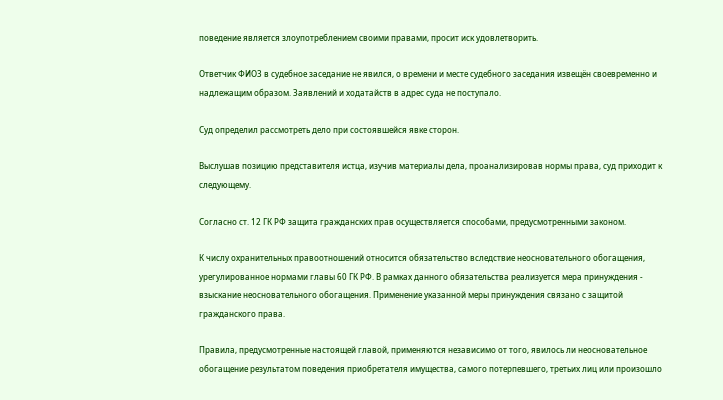поведение является злоупотреблением своими правами, просит иск удовлетворить.

Ответчик ФИО3 в судебное заседание не явился, о времени и месте судебного заседания извещён своевременно и надлежащим образом. Заявлений и ходатайств в адрес суда не поступало.

Суд определил рассмотреть дело при состоявшейся явке сторон.

Выслушав позицию представителя истца, изучив материалы дела, проанализировав нормы права, суд приходит к следующему.

Согласно ст. 12 ГК РФ защита гражданских прав осуществляется способами, предусмотренными законом.

К числу охранительных правоотношений относится обязательство вследствие неосновательного обогащения, урегулированное нормами главы 60 ГК РФ. В рамках данного обязательства реализуется мера принуждения - взыскание неосновательного обогащения. Применение указанной меры принуждения связано с защитой гражданского права.

Правила, предусмотренные настоящей главой, применяются независимо от того, явилось ли неосновательное обогащение результатом поведения приобретателя имущества, самого потерпевшего, третьих лиц или произошло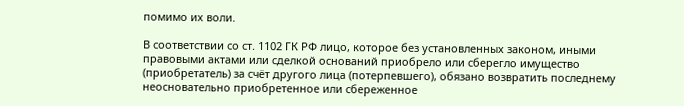помимо их воли.

В соответствии со ст. 1102 ГК РФ лицо, которое без установленных законом, иными правовыми актами или сделкой оснований приобрело или сберегло имущество (приобретатель) за счёт другого лица (потерпевшего), обязано возвратить последнему неосновательно приобретенное или сбереженное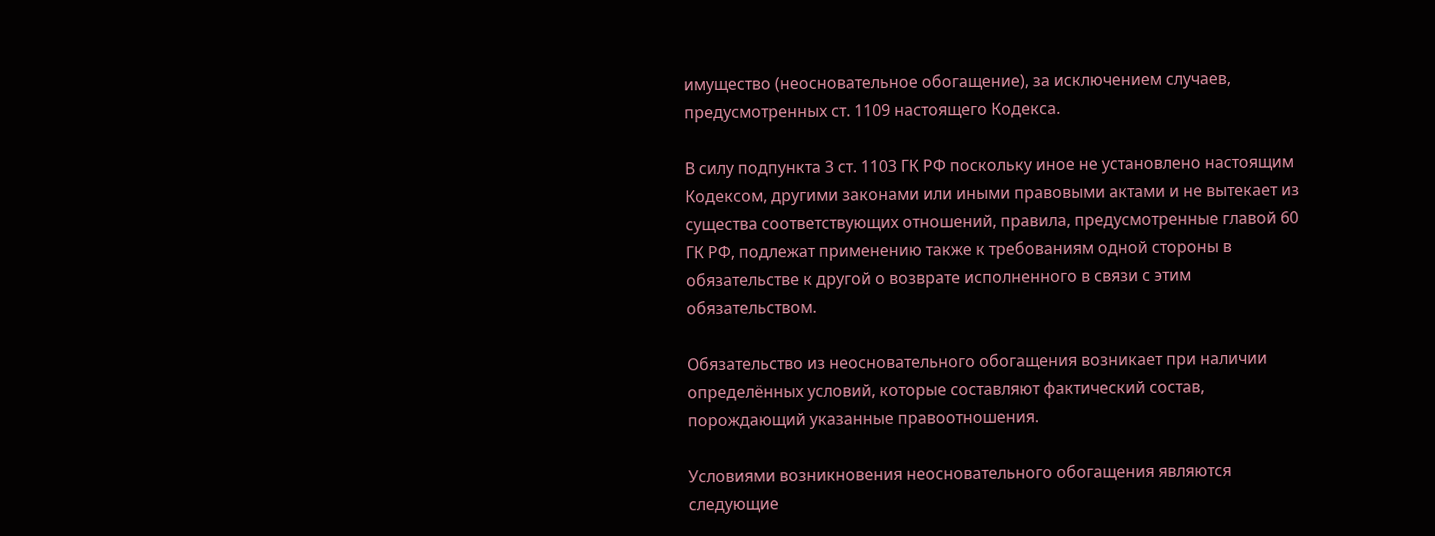имущество (неосновательное обогащение), за исключением случаев, предусмотренных ст. 1109 настоящего Кодекса.

В силу подпункта 3 ст. 1103 ГК РФ поскольку иное не установлено настоящим Кодексом, другими законами или иными правовыми актами и не вытекает из существа соответствующих отношений, правила, предусмотренные главой 60 ГК РФ, подлежат применению также к требованиям одной стороны в обязательстве к другой о возврате исполненного в связи с этим обязательством.

Обязательство из неосновательного обогащения возникает при наличии определённых условий, которые составляют фактический состав, порождающий указанные правоотношения.

Условиями возникновения неосновательного обогащения являются следующие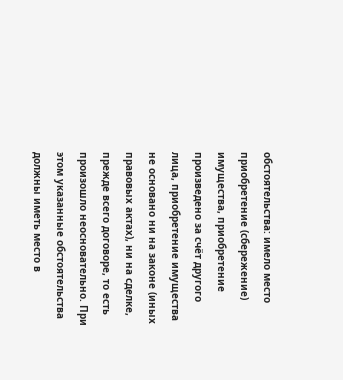обстоятельства: имело место приобретение (сбережение) имущества, приобретение произведено за счёт другого лица, приобретение имущества не основано ни на законе (иных правовых актах), ни на сделке, прежде всего договоре, то есть произошло неосновательно. При этом указанные обстоятельства должны иметь место в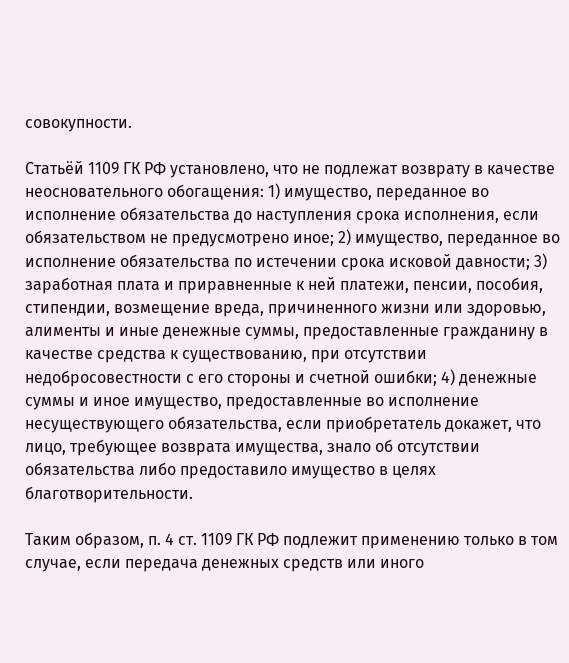совокупности.

Статьёй 1109 ГК РФ установлено, что не подлежат возврату в качестве неосновательного обогащения: 1) имущество, переданное во исполнение обязательства до наступления срока исполнения, если обязательством не предусмотрено иное; 2) имущество, переданное во исполнение обязательства по истечении срока исковой давности; 3) заработная плата и приравненные к ней платежи, пенсии, пособия, стипендии, возмещение вреда, причиненного жизни или здоровью, алименты и иные денежные суммы, предоставленные гражданину в качестве средства к существованию, при отсутствии недобросовестности с его стороны и счетной ошибки; 4) денежные суммы и иное имущество, предоставленные во исполнение несуществующего обязательства, если приобретатель докажет, что лицо, требующее возврата имущества, знало об отсутствии обязательства либо предоставило имущество в целях благотворительности.

Таким образом, п. 4 ст. 1109 ГК РФ подлежит применению только в том случае, если передача денежных средств или иного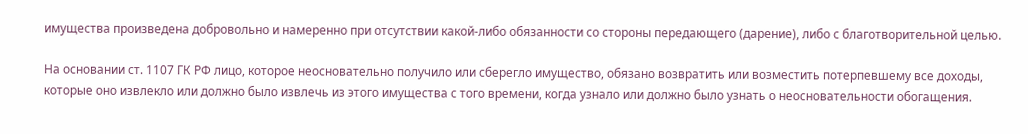имущества произведена добровольно и намеренно при отсутствии какой-либо обязанности со стороны передающего (дарение), либо с благотворительной целью.

На основании ст. 1107 ГК РФ лицо, которое неосновательно получило или сберегло имущество, обязано возвратить или возместить потерпевшему все доходы, которые оно извлекло или должно было извлечь из этого имущества с того времени, когда узнало или должно было узнать о неосновательности обогащения.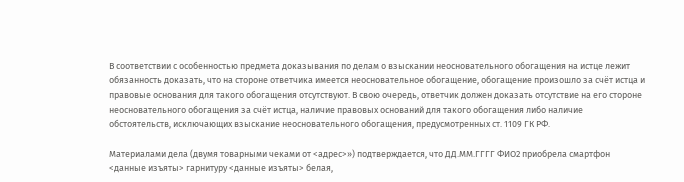В соответствии с особенностью предмета доказывания по делам о взыскании неосновательного обогащения на истце лежит обязанность доказать, что на стороне ответчика имеется неосновательное обогащение, обогащение произошло за счёт истца и правовые основания для такого обогащения отсутствуют. В свою очередь, ответчик должен доказать отсутствие на его стороне неосновательного обогащения за счёт истца, наличие правовых оснований для такого обогащения либо наличие обстоятельств, исключающих взыскание неосновательного обогащения, предусмотренных ст. 1109 ГК РФ.

Материалами дела (двумя товарными чеками от <адрес>») подтверждается, что ДД.ММ.ГГГГ ФИО2 приобрела смартфон <данные изъяты> гарнитуру <данные изъяты> белая,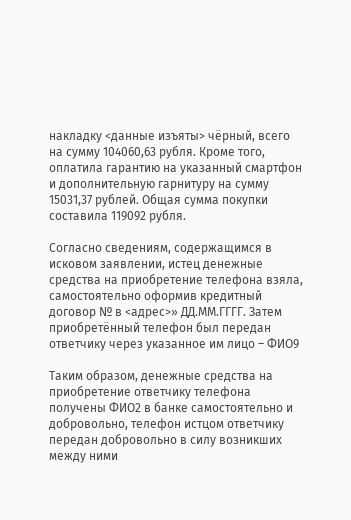накладку <данные изъяты> чёрный, всего на сумму 104060,63 рубля. Кроме того, оплатила гарантию на указанный смартфон и дополнительную гарнитуру на сумму 15031,37 рублей. Общая сумма покупки составила 119092 рубля.

Согласно сведениям, содержащимся в исковом заявлении, истец денежные средства на приобретение телефона взяла, самостоятельно оформив кредитный договор № в <адрес>» ДД.ММ.ГГГГ. Затем приобретённый телефон был передан ответчику через указанное им лицо – ФИО9

Таким образом, денежные средства на приобретение ответчику телефона получены ФИО2 в банке самостоятельно и добровольно, телефон истцом ответчику передан добровольно в силу возникших между ними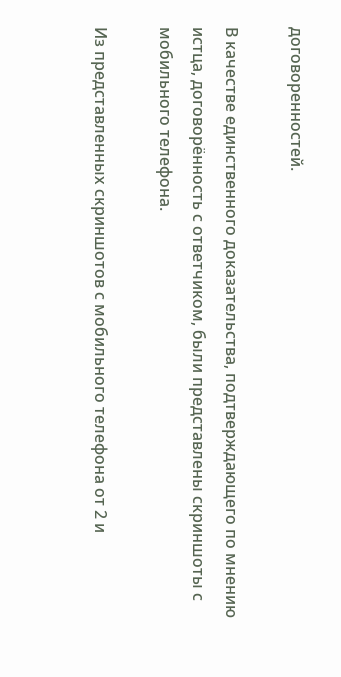договоренностей.

В качестве единственного доказательства, подтверждающего по мнению истца, договорённость с ответчиком, были представлены скриншоты с мобильного телефона.

Из представленных скриншотов с мобильного телефона от 2 и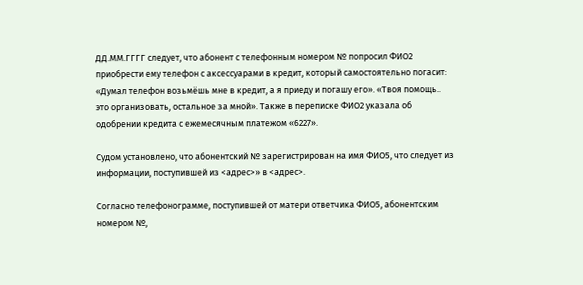ДД.ММ.ГГГГ следует, что абонент с телефонным номером № попросил ФИО2 приобрести ему телефон с аксессуарами в кредит, который самостоятельно погасит: «Думал телефон возьмёшь мне в кредит, а я приеду и погашу его». «Твоя помощь.. это организовать, остальное за мной». Также в переписке ФИО2 указала об одобрении кредита с ежемесячным платежом «6227».

Судом установлено, что абонентский № зарегистрирован на имя ФИО5, что следует из информации, поступившей из <адрес>» в <адрес>.

Согласно телефонограмме, поступившей от матери ответчика ФИО5, абонентским номером №,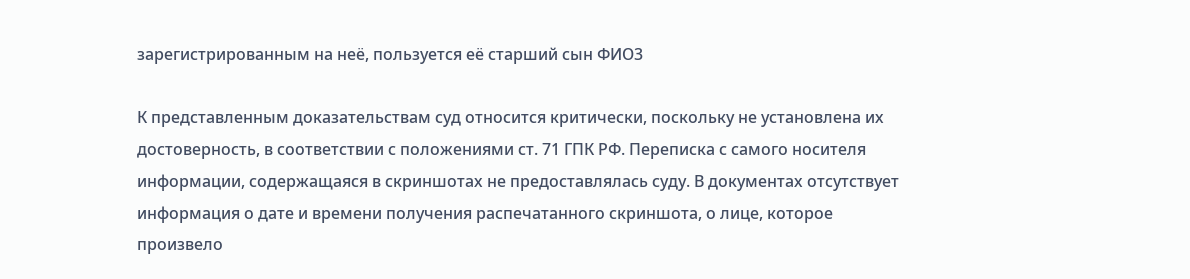зарегистрированным на неё, пользуется её старший сын ФИО3

К представленным доказательствам суд относится критически, поскольку не установлена их достоверность, в соответствии с положениями ст. 71 ГПК РФ. Переписка с самого носителя информации, содержащаяся в скриншотах не предоставлялась суду. В документах отсутствует информация о дате и времени получения распечатанного скриншота, о лице, которое произвело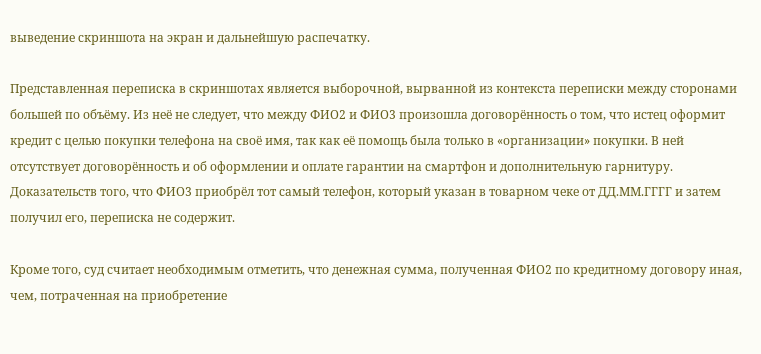выведение скриншота на экран и дальнейшую распечатку.

Представленная переписка в скриншотах является выборочной, вырванной из контекста переписки между сторонами большей по объёму. Из неё не следует, что между ФИО2 и ФИО3 произошла договорённость о том, что истец оформит кредит с целью покупки телефона на своё имя, так как её помощь была только в «организации» покупки. В ней отсутствует договорённость и об оформлении и оплате гарантии на смартфон и дополнительную гарнитуру. Доказательств того, что ФИО3 приобрёл тот самый телефон, который указан в товарном чеке от ДД.ММ.ГГГГ и затем получил его, переписка не содержит.

Кроме того, суд считает необходимым отметить, что денежная сумма, полученная ФИО2 по кредитному договору иная, чем, потраченная на приобретение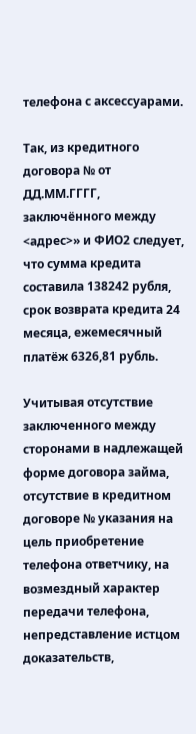телефона с аксессуарами.

Так, из кредитного договора № от ДД.ММ.ГГГГ, заключённого между <адрес>» и ФИО2 следует, что сумма кредита составила 138242 рубля, срок возврата кредита 24 месяца, ежемесячный платёж 6326,81 рубль.

Учитывая отсутствие заключенного между сторонами в надлежащей форме договора займа, отсутствие в кредитном договоре № указания на цель приобретение телефона ответчику, на возмездный характер передачи телефона, непредставление истцом доказательств,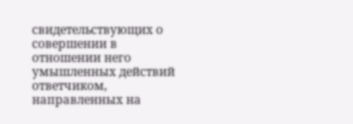свидетельствующих о совершении в отношении него умышленных действий ответчиком, направленных на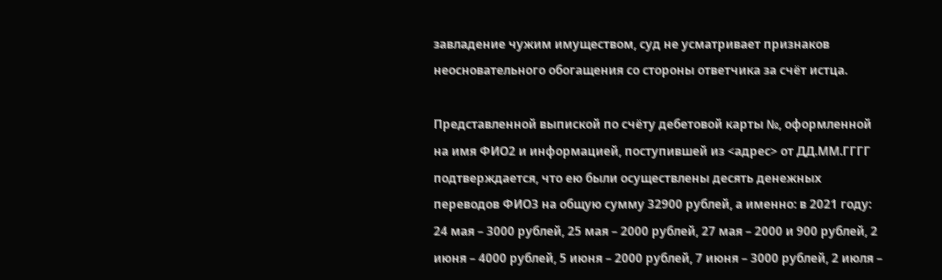завладение чужим имуществом, суд не усматривает признаков неосновательного обогащения со стороны ответчика за счёт истца.

Представленной выпиской по счёту дебетовой карты №, оформленной на имя ФИО2 и информацией, поступившей из <адрес> от ДД.ММ.ГГГГ подтверждается, что ею были осуществлены десять денежных переводов ФИО3 на общую сумму 32900 рублей, а именно: в 2021 году: 24 мая – 3000 рублей, 25 мая – 2000 рублей, 27 мая – 2000 и 900 рублей, 2 июня – 4000 рублей, 5 июня – 2000 рублей, 7 июня – 3000 рублей, 2 июля –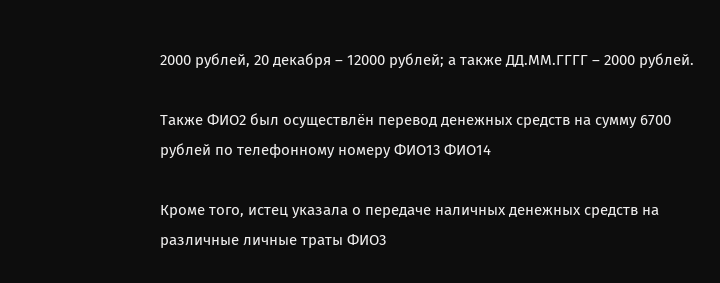2000 рублей, 20 декабря – 12000 рублей; а также ДД.ММ.ГГГГ – 2000 рублей.

Также ФИО2 был осуществлён перевод денежных средств на сумму 6700 рублей по телефонному номеру ФИО13 ФИО14

Кроме того, истец указала о передаче наличных денежных средств на различные личные траты ФИО3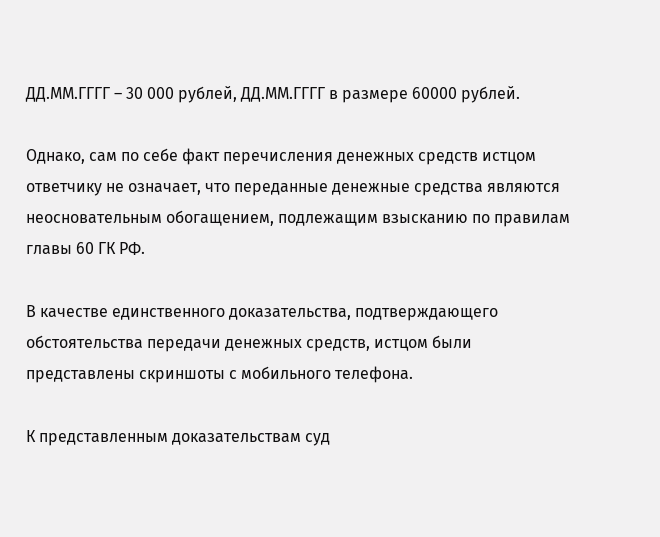ДД.ММ.ГГГГ – 30 000 рублей, ДД.ММ.ГГГГ в размере 60000 рублей.

Однако, сам по себе факт перечисления денежных средств истцом ответчику не означает, что переданные денежные средства являются неосновательным обогащением, подлежащим взысканию по правилам главы 60 ГК РФ.

В качестве единственного доказательства, подтверждающего обстоятельства передачи денежных средств, истцом были представлены скриншоты с мобильного телефона.

К представленным доказательствам суд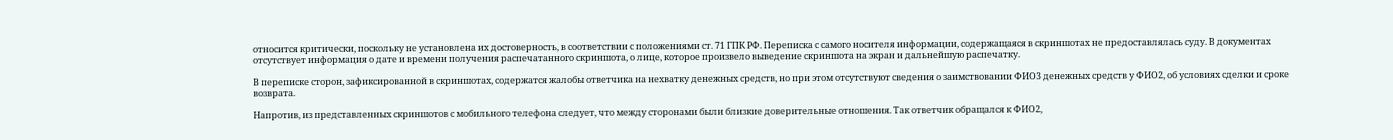относится критически, поскольку не установлена их достоверность, в соответствии с положениями ст. 71 ГПК РФ. Переписка с самого носителя информации, содержащаяся в скриншотах не предоставлялась суду. В документах отсутствует информация о дате и времени получения распечатанного скриншота, о лице, которое произвело выведение скриншота на экран и дальнейшую распечатку.

В переписке сторон, зафиксированной в скриншотах, содержатся жалобы ответчика на нехватку денежных средств, но при этом отсутствуют сведения о заимствовании ФИО3 денежных средств у ФИО2, об условиях сделки и сроке возврата.

Напротив, из представленных скриншотов с мобильного телефона следует, что между сторонами были близкие доверительные отношения. Так ответчик обращался к ФИО2,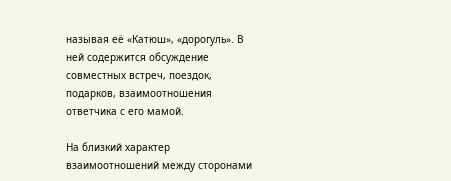называя её «Катюш», «дорогуль». В ней содержится обсуждение совместных встреч, поездок, подарков, взаимоотношения ответчика с его мамой.

На близкий характер взаимоотношений между сторонами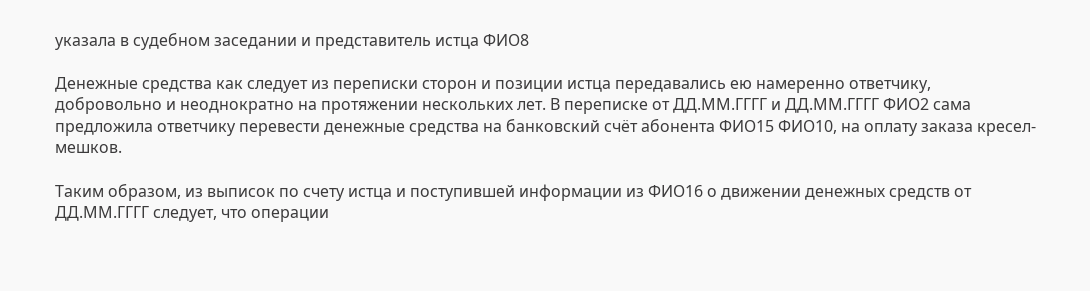указала в судебном заседании и представитель истца ФИО8

Денежные средства как следует из переписки сторон и позиции истца передавались ею намеренно ответчику, добровольно и неоднократно на протяжении нескольких лет. В переписке от ДД.ММ.ГГГГ и ДД.ММ.ГГГГ ФИО2 сама предложила ответчику перевести денежные средства на банковский счёт абонента ФИО15 ФИО10, на оплату заказа кресел-мешков.

Таким образом, из выписок по счету истца и поступившей информации из ФИО16 о движении денежных средств от ДД.ММ.ГГГГ следует, что операции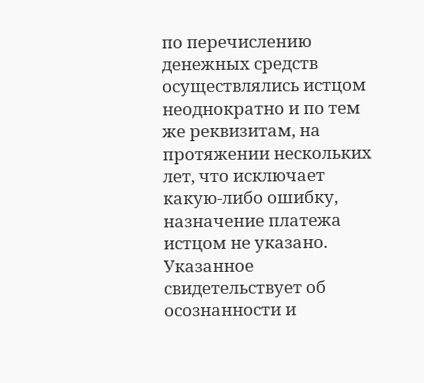по перечислению денежных средств осуществлялись истцом неоднократно и по тем же реквизитам, на протяжении нескольких лет, что исключает какую-либо ошибку, назначение платежа истцом не указано. Указанное свидетельствует об осознанности и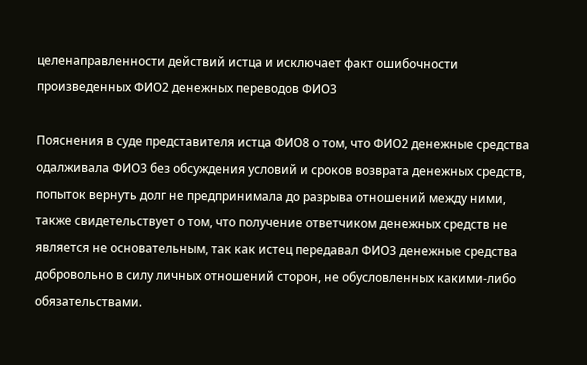целенаправленности действий истца и исключает факт ошибочности произведенных ФИО2 денежных переводов ФИО3

Пояснения в суде представителя истца ФИО8 о том, что ФИО2 денежные средства одалживала ФИО3 без обсуждения условий и сроков возврата денежных средств, попыток вернуть долг не предпринимала до разрыва отношений между ними, также свидетельствует о том, что получение ответчиком денежных средств не является не основательным, так как истец передавал ФИО3 денежные средства добровольно в силу личных отношений сторон, не обусловленных какими-либо обязательствами.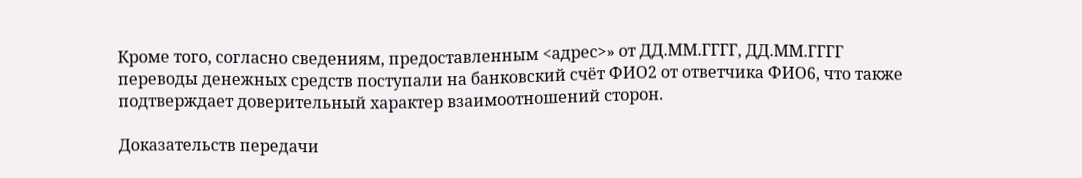Кроме того, согласно сведениям, предоставленным <адрес>» от ДД.ММ.ГГГГ, ДД.ММ.ГГГГ переводы денежных средств поступали на банковский счёт ФИО2 от ответчика ФИО6, что также подтверждает доверительный характер взаимоотношений сторон.

Доказательств передачи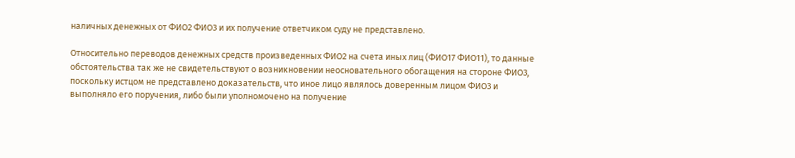наличных денежных от ФИО2 ФИО3 и их получение ответчиком суду не представлено.

Относительно переводов денежных средств произведенных ФИО2 на счета иных лиц (ФИО17 ФИО11), то данные обстоятельства так же не свидетельствуют о возникновении неосновательного обогащения на стороне ФИО3, поскольку истцом не представлено доказательств, что иное лицо являлось доверенным лицом ФИО3 и выполняло его поручения, либо были уполномочено на получение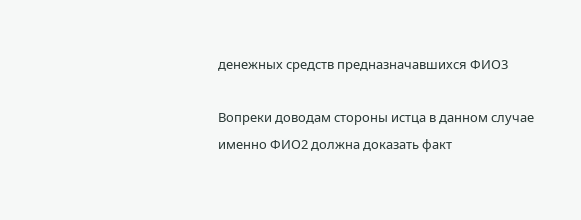денежных средств предназначавшихся ФИО3

Вопреки доводам стороны истца в данном случае именно ФИО2 должна доказать факт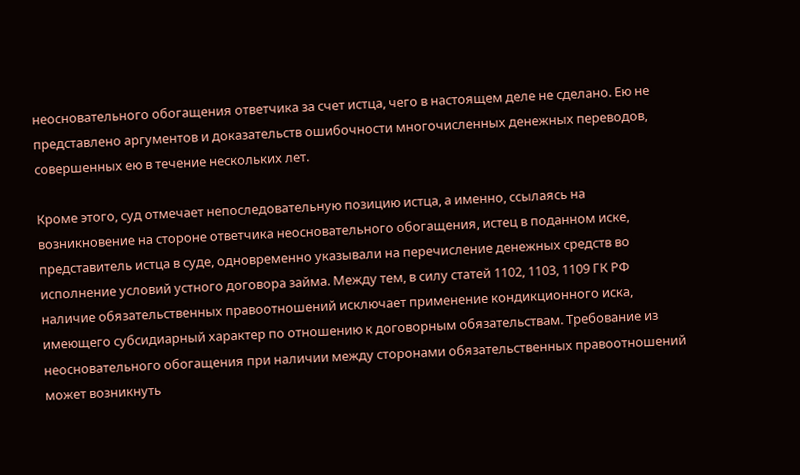неосновательного обогащения ответчика за счет истца, чего в настоящем деле не сделано. Ею не представлено аргументов и доказательств ошибочности многочисленных денежных переводов, совершенных ею в течение нескольких лет.

Кроме этого, суд отмечает непоследовательную позицию истца, а именно, ссылаясь на возникновение на стороне ответчика неосновательного обогащения, истец в поданном иске, представитель истца в суде, одновременно указывали на перечисление денежных средств во исполнение условий устного договора займа. Между тем, в силу статей 1102, 1103, 1109 ГК РФ наличие обязательственных правоотношений исключает применение кондикционного иска, имеющего субсидиарный характер по отношению к договорным обязательствам. Требование из неосновательного обогащения при наличии между сторонами обязательственных правоотношений может возникнуть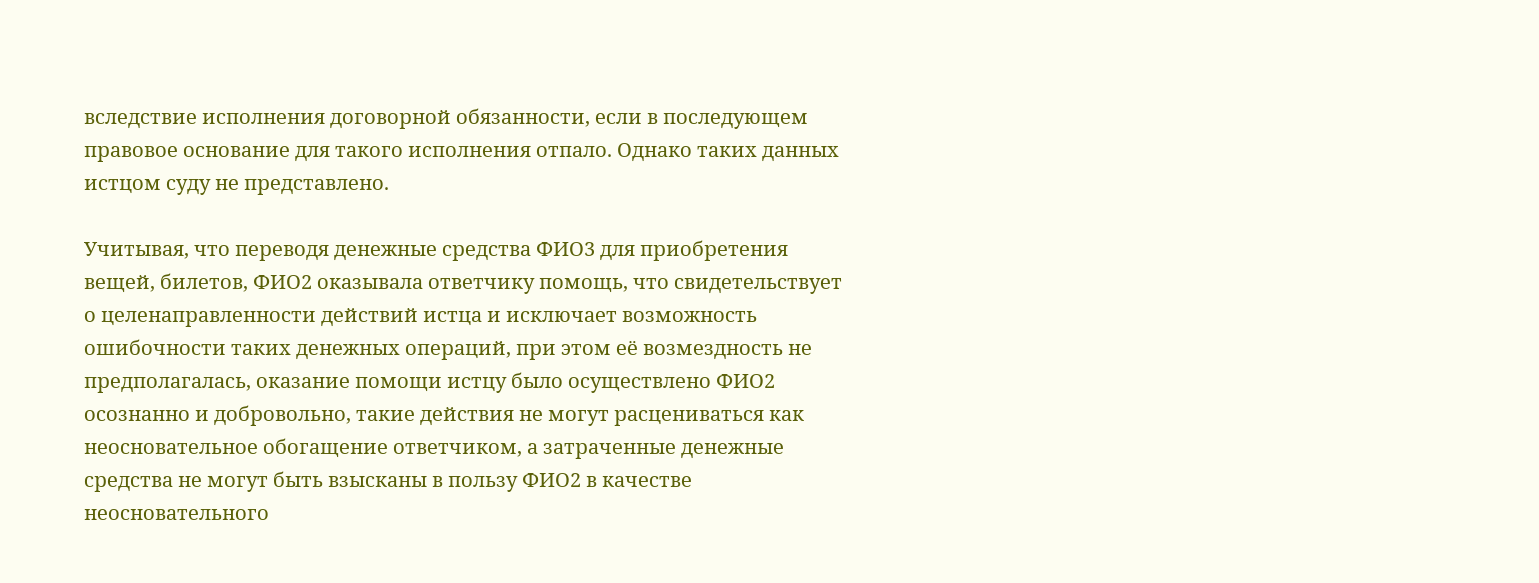вследствие исполнения договорной обязанности, если в последующем правовое основание для такого исполнения отпало. Однако таких данных истцом суду не представлено.

Учитывая, что переводя денежные средства ФИО3 для приобретения вещей, билетов, ФИО2 оказывала ответчику помощь, что свидетельствует о целенаправленности действий истца и исключает возможность ошибочности таких денежных операций, при этом её возмездность не предполагалась, оказание помощи истцу было осуществлено ФИО2 осознанно и добровольно, такие действия не могут расцениваться как неосновательное обогащение ответчиком, а затраченные денежные средства не могут быть взысканы в пользу ФИО2 в качестве неосновательного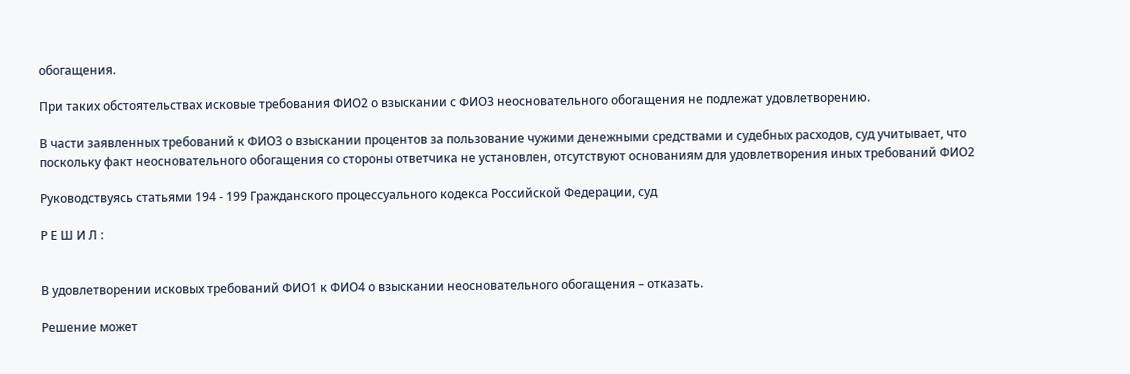обогащения.

При таких обстоятельствах исковые требования ФИО2 о взыскании с ФИО3 неосновательного обогащения не подлежат удовлетворению.

В части заявленных требований к ФИО3 о взыскании процентов за пользование чужими денежными средствами и судебных расходов, суд учитывает, что поскольку факт неосновательного обогащения со стороны ответчика не установлен, отсутствуют основаниям для удовлетворения иных требований ФИО2

Руководствуясь статьями 194 - 199 Гражданского процессуального кодекса Российской Федерации, суд

Р Е Ш И Л :


В удовлетворении исковых требований ФИО1 к ФИО4 о взыскании неосновательного обогащения – отказать.

Решение может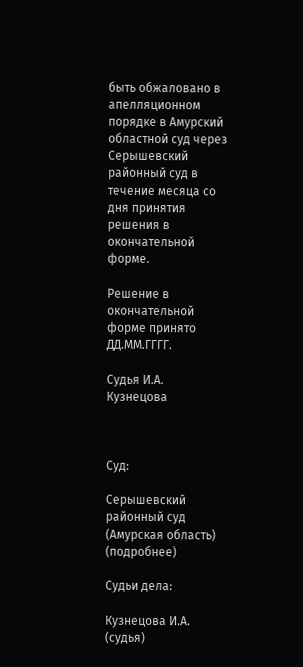быть обжаловано в апелляционном порядке в Амурский областной суд через Серышевский районный суд в течение месяца со дня принятия решения в окончательной форме.

Решение в окончательной форме принято ДД.ММ.ГГГГ.

Судья И.А. Кузнецова



Суд:

Серышевский районный суд (Амурская область) (подробнее)

Судьи дела:

Кузнецова И.А. (судья)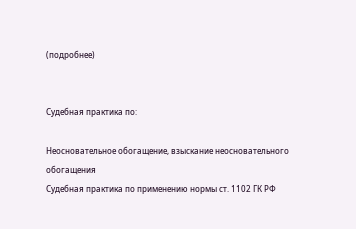(подробнее)


Судебная практика по:

Неосновательное обогащение, взыскание неосновательного обогащения
Судебная практика по применению нормы ст. 1102 ГК РФ